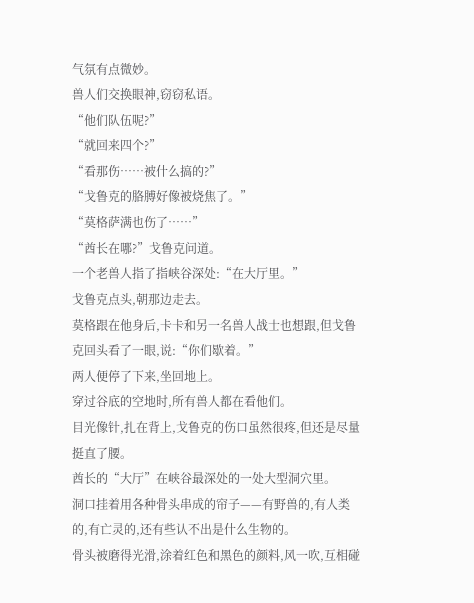气氛有点微妙。
兽人们交换眼神,窃窃私语。
“他们队伍呢?”
“就回来四个?”
“看那伤……被什么搞的?”
“戈鲁克的胳膊好像被烧焦了。”
“莫格萨满也伤了……”
“酋长在哪?”戈鲁克问道。
一个老兽人指了指峡谷深处:“在大厅里。”
戈鲁克点头,朝那边走去。
莫格跟在他身后,卡卡和另一名兽人战士也想跟,但戈鲁克回头看了一眼,说:“你们歇着。”
两人便停了下来,坐回地上。
穿过谷底的空地时,所有兽人都在看他们。
目光像针,扎在背上,戈鲁克的伤口虽然很疼,但还是尽量挺直了腰。
酋长的“大厅”在峡谷最深处的一处大型洞穴里。
洞口挂着用各种骨头串成的帘子——有野兽的,有人类的,有亡灵的,还有些认不出是什么生物的。
骨头被磨得光滑,涂着红色和黑色的颜料,风一吹,互相碰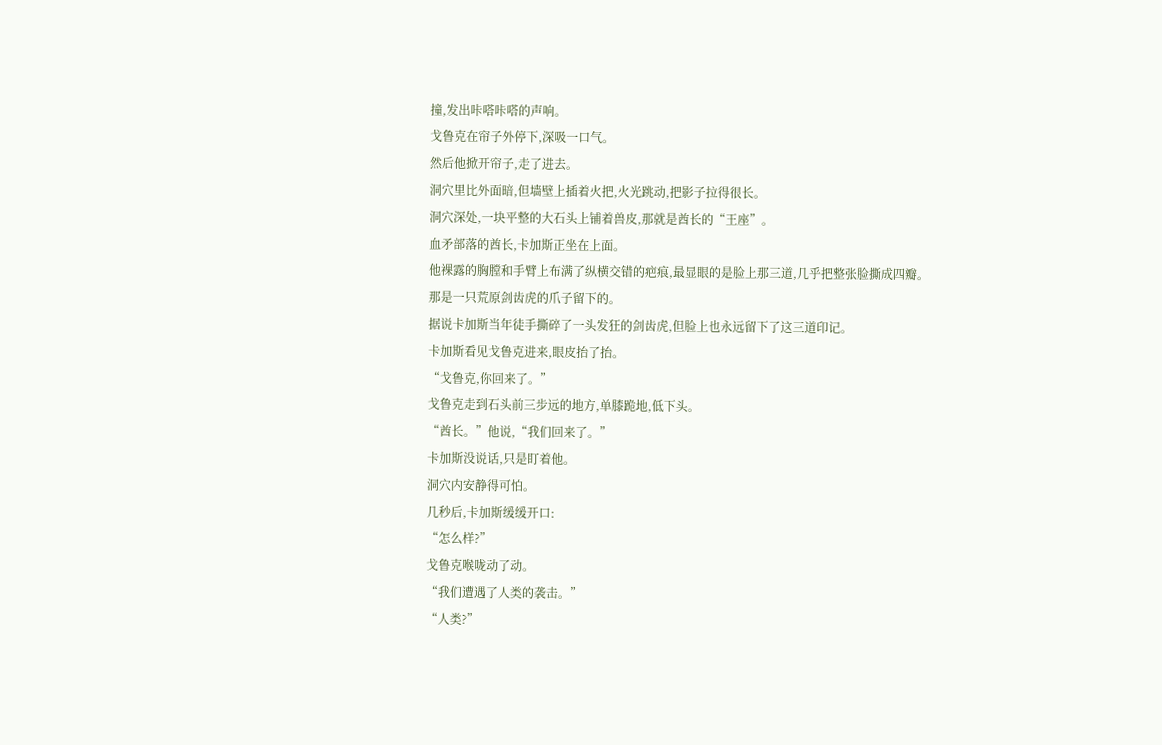撞,发出咔嗒咔嗒的声响。
戈鲁克在帘子外停下,深吸一口气。
然后他掀开帘子,走了进去。
洞穴里比外面暗,但墙壁上插着火把,火光跳动,把影子拉得很长。
洞穴深处,一块平整的大石头上铺着兽皮,那就是酋长的“王座”。
血矛部落的酋长,卡加斯正坐在上面。
他裸露的胸膛和手臂上布满了纵横交错的疤痕,最显眼的是脸上那三道,几乎把整张脸撕成四瓣。
那是一只荒原剑齿虎的爪子留下的。
据说卡加斯当年徒手撕碎了一头发狂的剑齿虎,但脸上也永远留下了这三道印记。
卡加斯看见戈鲁克进来,眼皮抬了抬。
“戈鲁克,你回来了。”
戈鲁克走到石头前三步远的地方,单膝跪地,低下头。
“酋长。”他说,“我们回来了。”
卡加斯没说话,只是盯着他。
洞穴内安静得可怕。
几秒后,卡加斯缓缓开口:
“怎么样?”
戈鲁克喉咙动了动。
“我们遭遇了人类的袭击。”
“人类?”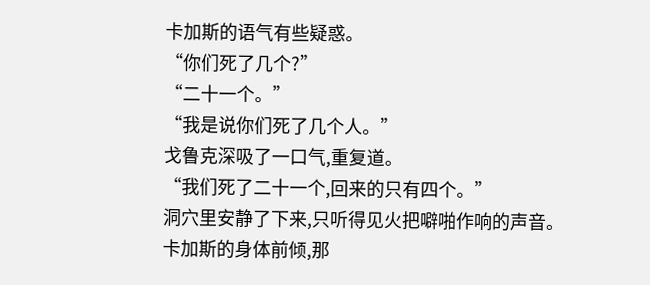卡加斯的语气有些疑惑。
“你们死了几个?”
“二十一个。”
“我是说你们死了几个人。”
戈鲁克深吸了一口气,重复道。
“我们死了二十一个,回来的只有四个。”
洞穴里安静了下来,只听得见火把噼啪作响的声音。
卡加斯的身体前倾,那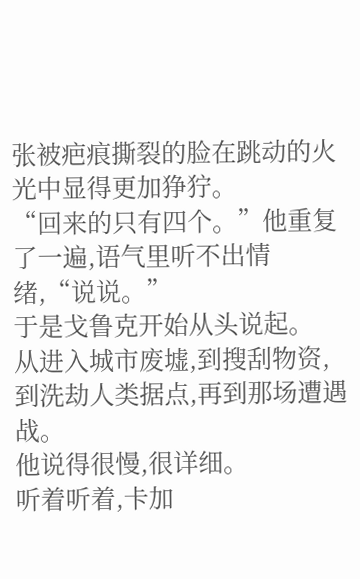张被疤痕撕裂的脸在跳动的火光中显得更加狰狞。
“回来的只有四个。”他重复了一遍,语气里听不出情绪,“说说。”
于是戈鲁克开始从头说起。
从进入城市废墟,到搜刮物资,到洗劫人类据点,再到那场遭遇战。
他说得很慢,很详细。
听着听着,卡加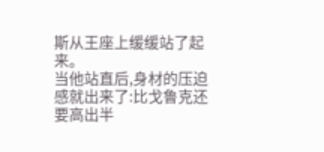斯从王座上缓缓站了起来。
当他站直后,身材的压迫感就出来了:比戈鲁克还要高出半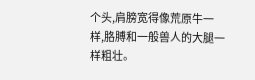个头,肩膀宽得像荒原牛一样,胳膊和一般兽人的大腿一样粗壮。